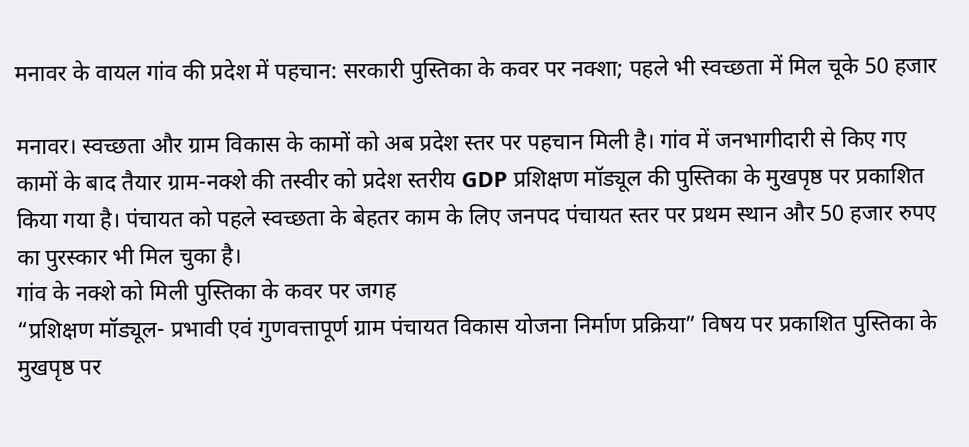मनावर के वायल गांव की प्रदेश में पहचान: सरकारी पुस्तिका के कवर पर नक्शा; पहले भी स्वच्छता में मिल चूके 50 हजार

मनावर। स्वच्छता और ग्राम विकास के कामों को अब प्रदेश स्तर पर पहचान मिली है। गांव में जनभागीदारी से किए गए कामों के बाद तैयार ग्राम-नक्शे की तस्वीर को प्रदेश स्तरीय GDP प्रशिक्षण मॉड्यूल की पुस्तिका के मुखपृष्ठ पर प्रकाशित किया गया है। पंचायत को पहले स्वच्छता के बेहतर काम के लिए जनपद पंचायत स्तर पर प्रथम स्थान और 50 हजार रुपए का पुरस्कार भी मिल चुका है।
गांव के नक्शे को मिली पुस्तिका के कवर पर जगह
“प्रशिक्षण मॉड्यूल- प्रभावी एवं गुणवत्तापूर्ण ग्राम पंचायत विकास योजना निर्माण प्रक्रिया” विषय पर प्रकाशित पुस्तिका के मुखपृष्ठ पर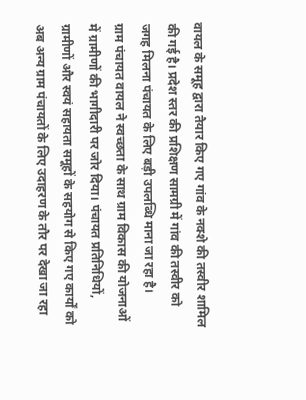वायल के समूह द्वारा तैयार किए गए गांव के नक्शे की तस्वीर शामिल की गई है। प्रदेश स्तर की प्रशिक्षण सामग्री में गांव की तस्वीर को जगह मिलना पंचायत के लिए बड़ी उपलब्धि माना जा रहा है।
ग्राम पंचायत वायल ने स्वच्छता के साथ ग्राम विकास की योजनाओं में ग्रामीणों की भागीदारी पर जोर दिया। पंचायत प्रतिनिधियों, ग्रामीणों और स्वयं सहायता समूहों के सहयोग से किए गए कार्यों को अब अन्य ग्राम पंचायतों के लिए उदाहरण के तौर पर देखा जा रहा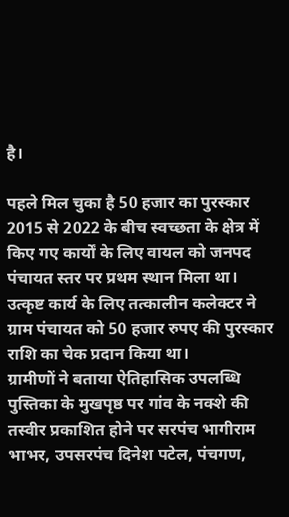है।

पहले मिल चुका है 50 हजार का पुरस्कार
2015 से 2022 के बीच स्वच्छता के क्षेत्र में किए गए कार्यों के लिए वायल को जनपद पंचायत स्तर पर प्रथम स्थान मिला था। उत्कृष्ट कार्य के लिए तत्कालीन कलेक्टर ने ग्राम पंचायत को 50 हजार रुपए की पुरस्कार राशि का चेक प्रदान किया था।
ग्रामीणों ने बताया ऐतिहासिक उपलब्धि
पुस्तिका के मुखपृष्ठ पर गांव के नक्शे की तस्वीर प्रकाशित होने पर सरपंच भागीराम भाभर, उपसरपंच दिनेश पटेल, पंचगण,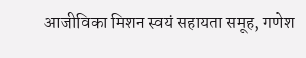आजीविका मिशन स्वयं सहायता समूह, गणेश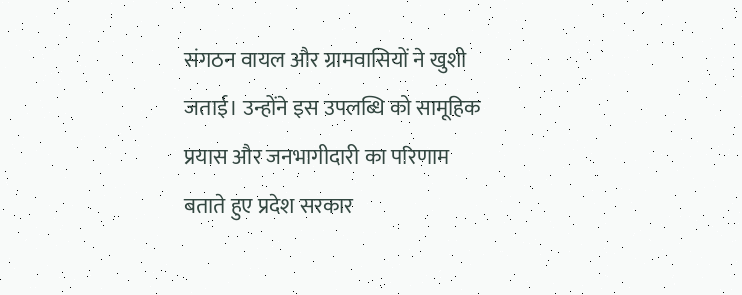संगठन वायल और ग्रामवासियों ने खुशी जताई। उन्होंने इस उपलब्धि को सामूहिक प्रयास और जनभागीदारी का परिणाम बताते हुए प्रदेश सरकार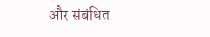और संबंधित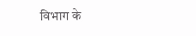विभाग के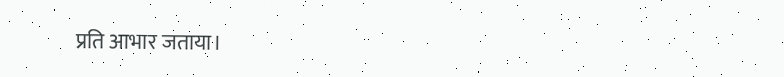प्रति आभार जताया।